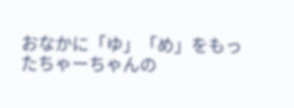おなかに「ゆ」「め」をもったちゃーちゃんの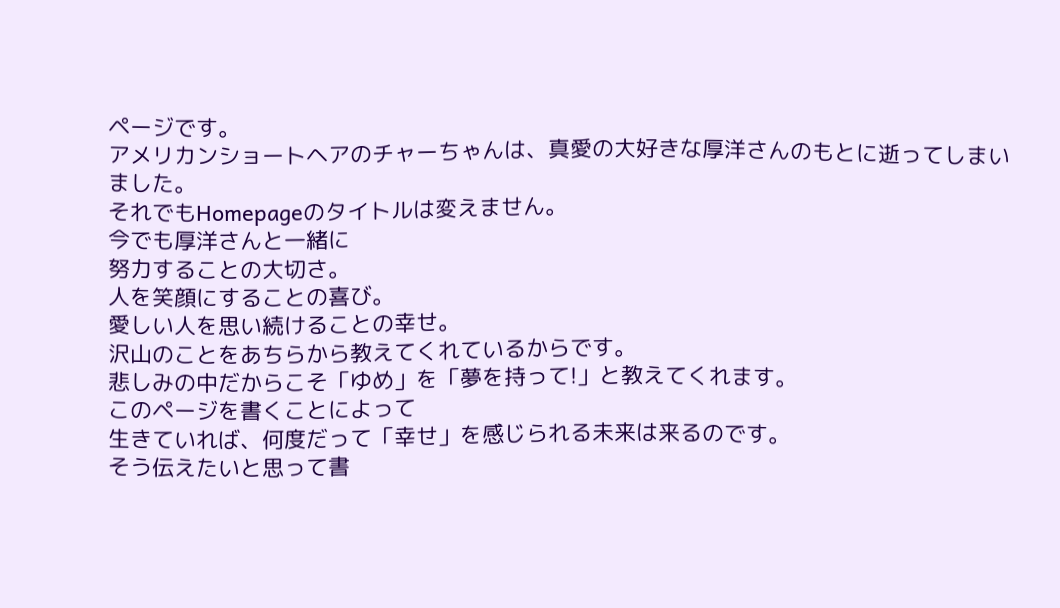ページです。
アメリカンショートヘアのチャーちゃんは、真愛の大好きな厚洋さんのもとに逝ってしまいました。
それでもHomepageのタイトルは変えません。
今でも厚洋さんと一緒に
努力することの大切さ。
人を笑顔にすることの喜び。
愛しい人を思い続けることの幸せ。
沢山のことをあちらから教えてくれているからです。
悲しみの中だからこそ「ゆめ」を「夢を持って!」と教えてくれます。
このページを書くことによって
生きていれば、何度だって「幸せ」を感じられる未来は来るのです。
そう伝えたいと思って書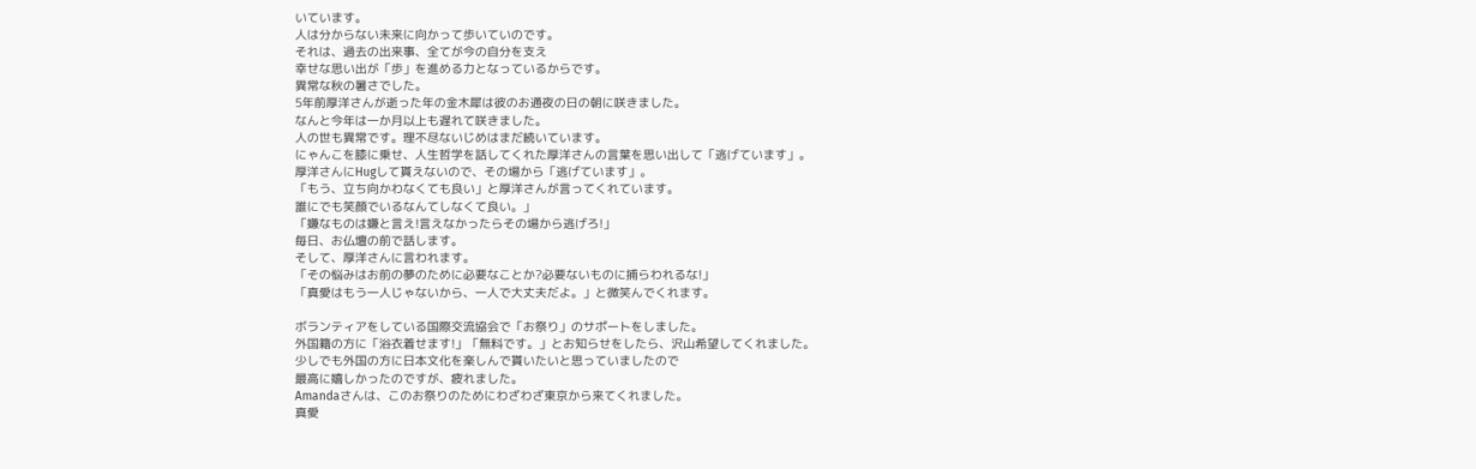いています。
人は分からない未来に向かって歩いていのです。
それは、過去の出来事、全てが今の自分を支え
幸せな思い出が「歩」を進める力となっているからです。
異常な秋の暑さでした。
5年前厚洋さんが逝った年の金木犀は彼のお通夜の日の朝に咲きました。
なんと今年は一か月以上も遅れて咲きました。
人の世も異常です。理不尽ないじめはまだ続いています。
にゃんこを膝に乗せ、人生哲学を話してくれた厚洋さんの言葉を思い出して「逃げています」。
厚洋さんにHugして貰えないので、その場から「逃げています」。
「もう、立ち向かわなくても良い」と厚洋さんが言ってくれています。
誰にでも笑顔でいるなんてしなくて良い。」
「嫌なものは嫌と言え!言えなかったらその場から逃げろ!」
毎日、お仏壇の前で話します。
そして、厚洋さんに言われます。
「その悩みはお前の夢のために必要なことか?必要ないものに捕らわれるな!」
「真愛はもう一人じゃないから、一人で大丈夫だよ。」と微笑んでくれます。

ボランティアをしている国際交流協会で「お祭り」のサポートをしました。
外国籍の方に「浴衣着せます!」「無料です。」とお知らせをしたら、沢山希望してくれました。
少しでも外国の方に日本文化を楽しんで貰いたいと思っていましたので
最高に嬉しかったのですが、疲れました。
Amandaさんは、このお祭りのためにわざわざ東京から来てくれました。
真愛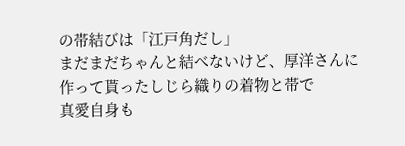の帯結びは「江戸角だし」
まだまだちゃんと結べないけど、厚洋さんに作って貰ったしじら織りの着物と帯で
真愛自身も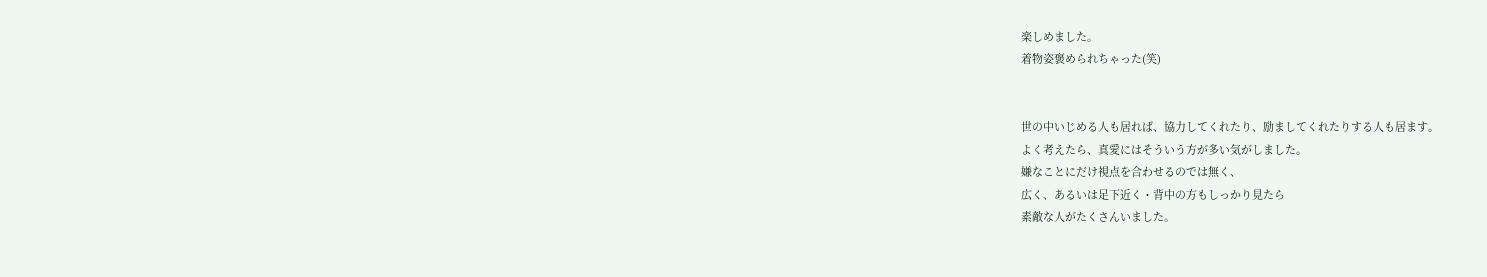楽しめました。
着物姿褒められちゃった(笑)


世の中いじめる人も居れば、協力してくれたり、励ましてくれたりする人も居ます。
よく考えたら、真愛にはそういう方が多い気がしました。
嫌なことにだけ視点を合わせるのでは無く、
広く、あるいは足下近く・背中の方もしっかり見たら
素敵な人がたくさんいました。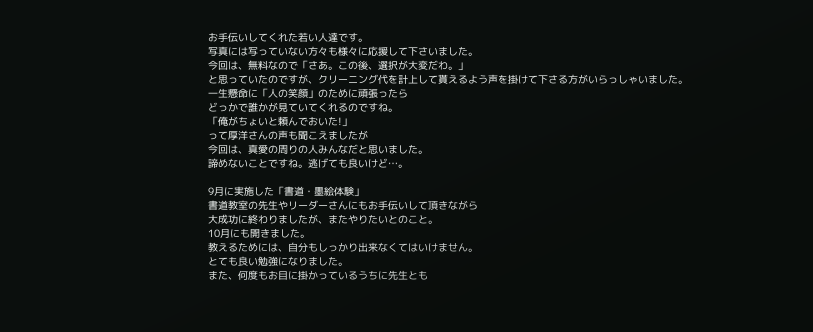お手伝いしてくれた若い人達です。
写真には写っていない方々も様々に応援して下さいました。
今回は、無料なので「さあ。この後、選択が大変だわ。」
と思っていたのですが、クリーニング代を計上して貰えるよう声を掛けて下さる方がいらっしゃいました。
一生懸命に「人の笑顔」のために頑張ったら
どっかで誰かが見ていてくれるのですね。
「俺がちょいと頼んでおいた!」
って厚洋さんの声も聞こえましたが
今回は、真愛の周りの人みんなだと思いました。
諦めないことですね。逃げても良いけど…。

9月に実施した「書道・墨絵体験」
書道教室の先生やリーダーさんにもお手伝いして頂きながら
大成功に終わりましたが、またやりたいとのこと。
10月にも開きました。
教えるためには、自分もしっかり出来なくてはいけません。
とても良い勉強になりました。
また、何度もお目に掛かっているうちに先生とも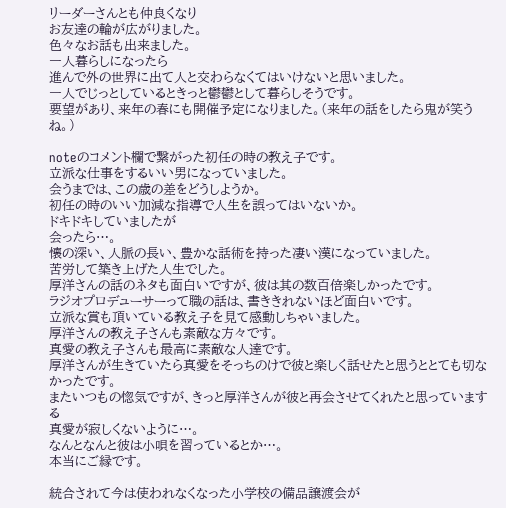リーダーさんとも仲良くなり
お友達の輪が広がりました。
色々なお話も出来ました。
一人暮らしになったら
進んで外の世界に出て人と交わらなくてはいけないと思いました。
一人でじっとしているときっと鬱鬱として暮らしそうです。
要望があり、来年の春にも開催予定になりました。(来年の話をしたら鬼が笑うね。)

noteのコメント欄で繋がった初任の時の教え子です。
立派な仕事をするいい男になっていました。
会うまでは、この歳の差をどうしようか。
初任の時のいい加減な指導で人生を誤ってはいないか。
ドキドキしていましたが
会ったら…。
懐の深い、人脈の長い、豊かな話術を持った凄い漢になっていました。
苦労して築き上げた人生でした。
厚洋さんの話のネタも面白いですが、彼は其の数百倍楽しかったです。
ラジオプロデューサーって職の話は、書ききれないほど面白いです。
立派な賞も頂いている教え子を見て感動しちゃいました。
厚洋さんの教え子さんも素敵な方々です。
真愛の教え子さんも最高に素敵な人達です。
厚洋さんが生きていたら真愛をそっちのけで彼と楽しく話せたと思うととても切なかったです。
またいつもの惚気ですが、きっと厚洋さんが彼と再会させてくれたと思っていまする
真愛が寂しくないように…。
なんとなんと彼は小唄を習っているとか…。
本当にご縁です。

統合されて今は使われなくなった小学校の備品譲渡会が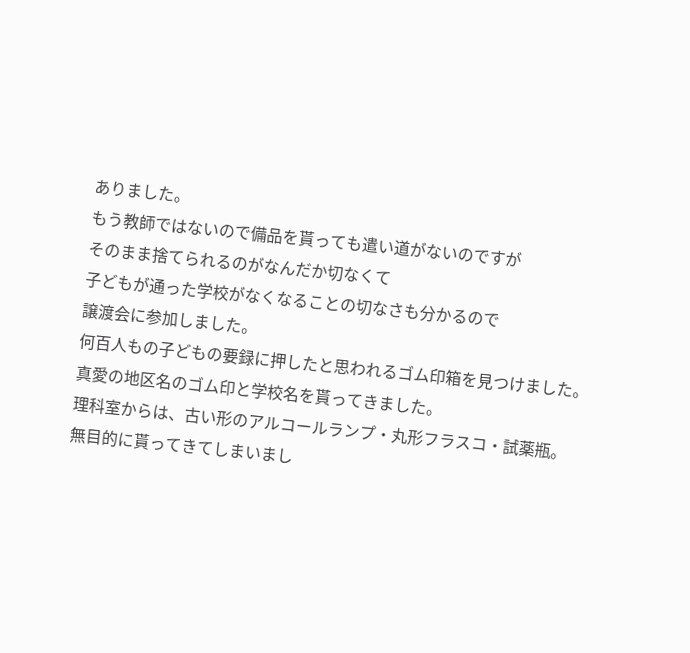ありました。
もう教師ではないので備品を貰っても遣い道がないのですが
そのまま捨てられるのがなんだか切なくて
子どもが通った学校がなくなることの切なさも分かるので
譲渡会に参加しました。
何百人もの子どもの要録に押したと思われるゴム印箱を見つけました。
真愛の地区名のゴム印と学校名を貰ってきました。
理科室からは、古い形のアルコールランプ・丸形フラスコ・試薬瓶。
無目的に貰ってきてしまいまし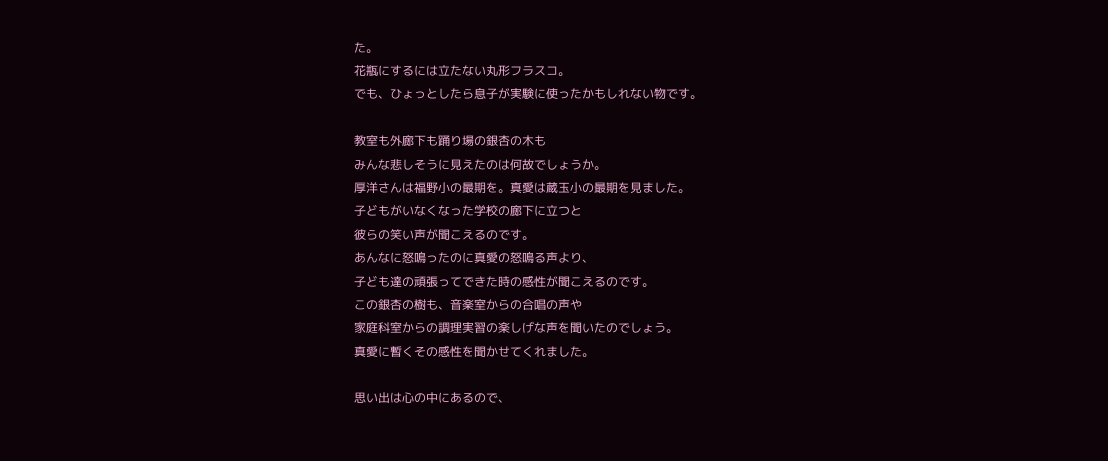た。
花瓶にするには立たない丸形フラスコ。
でも、ひょっとしたら息子が実験に使ったかもしれない物です。

教室も外廊下も踊り場の銀杏の木も
みんな悲しそうに見えたのは何故でしょうか。
厚洋さんは福野小の最期を。真愛は蔵玉小の最期を見ました。
子どもがいなくなった学校の廊下に立つと
彼らの笑い声が聞こえるのです。
あんなに怒鳴ったのに真愛の怒鳴る声より、
子ども達の頑張ってできた時の感性が聞こえるのです。
この銀杏の樹も、音楽室からの合唱の声や
家庭科室からの調理実習の楽しげな声を聞いたのでしょう。
真愛に暫くその感性を聞かせてくれました。

思い出は心の中にあるので、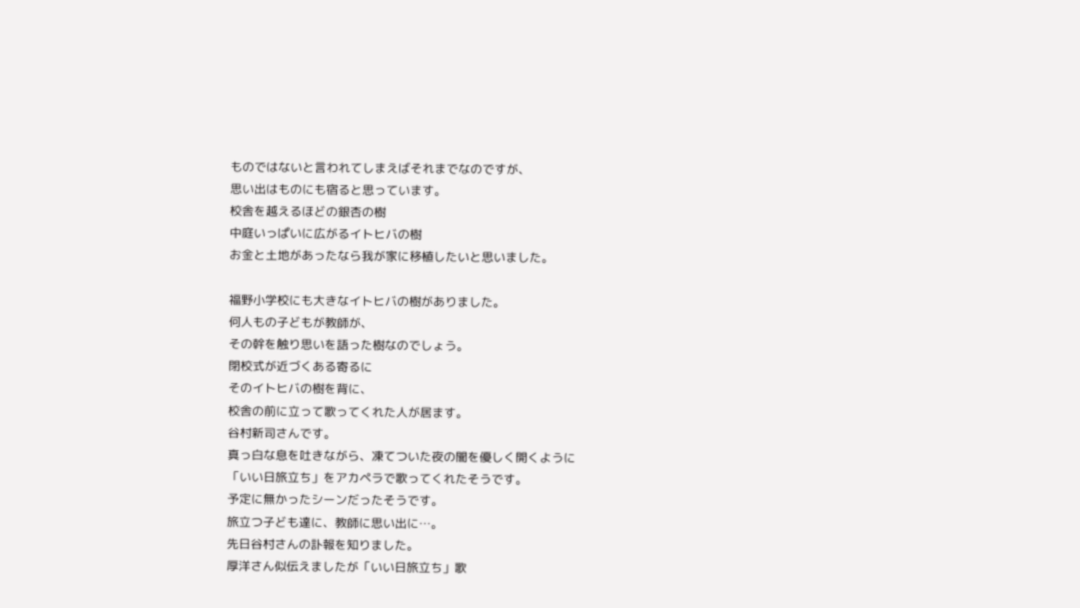ものではないと言われてしまえばそれまでなのですが、
思い出はものにも宿ると思っています。
校舎を越えるほどの銀杏の樹
中庭いっぱいに広がるイトヒバの樹
お金と土地があったなら我が家に移植したいと思いました。

福野小学校にも大きなイトヒバの樹がありました。
何人もの子どもが教師が、
その幹を触り思いを語った樹なのでしょう。
閉校式が近づくある寄るに
そのイトヒバの樹を背に、
校舎の前に立って歌ってくれた人が居ます。
谷村新司さんです。
真っ白な息を吐きながら、凍てついた夜の闇を優しく開くように
「いい日旅立ち」をアカペラで歌ってくれたそうです。
予定に無かったシーンだったそうです。
旅立つ子ども達に、教師に思い出に…。
先日谷村さんの訃報を知りました。
厚洋さん似伝えましたが「いい日旅立ち」歌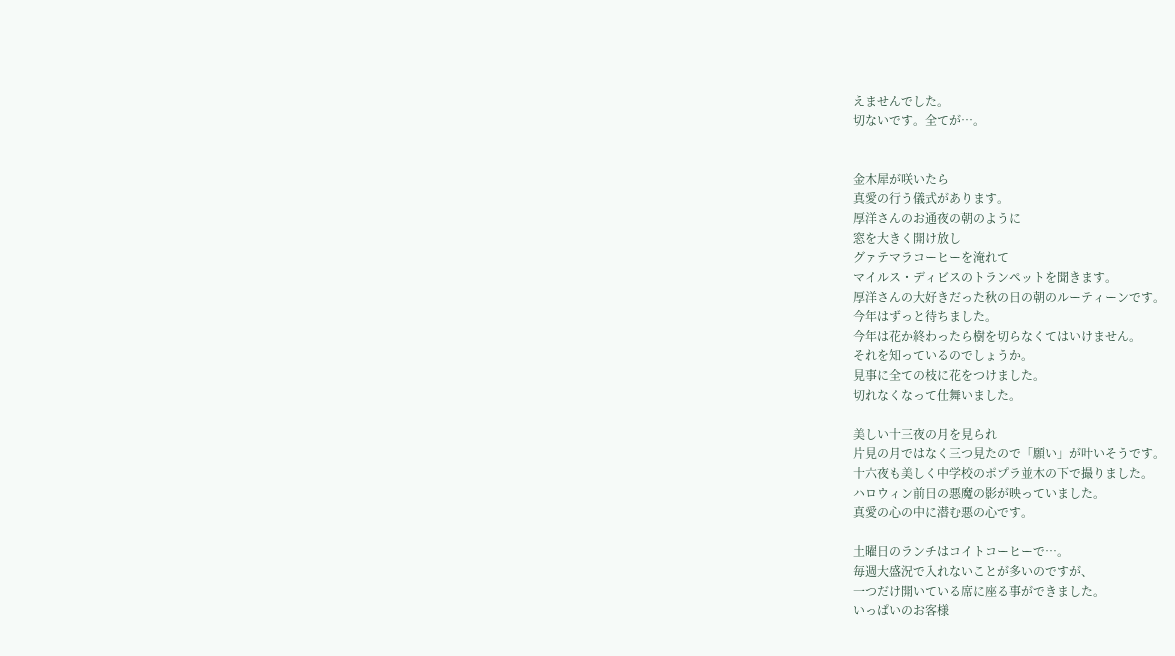えませんでした。
切ないです。全てが…。


金木犀が咲いたら
真愛の行う儀式があります。
厚洋さんのお通夜の朝のように
窓を大きく開け放し
グァテマラコーヒーを淹れて
マイルス・ディビスのトランペットを聞きます。
厚洋さんの大好きだった秋の日の朝のルーティーンです。
今年はずっと待ちました。
今年は花か終わったら樹を切らなくてはいけません。
それを知っているのでしょうか。
見事に全ての枝に花をつけました。
切れなくなって仕舞いました。

美しい十三夜の月を見られ
片見の月ではなく三つ見たので「願い」が叶いそうです。
十六夜も美しく中学校のポプラ並木の下で撮りました。
ハロウィン前日の悪魔の影が映っていました。
真愛の心の中に潜む悪の心です。

土曜日のランチはコイトコーヒーで…。
毎週大盛況で入れないことが多いのですが、
一つだけ開いている席に座る事ができました。
いっぱいのお客様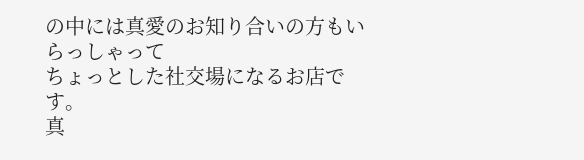の中には真愛のお知り合いの方もいらっしゃって
ちょっとした社交場になるお店です。
真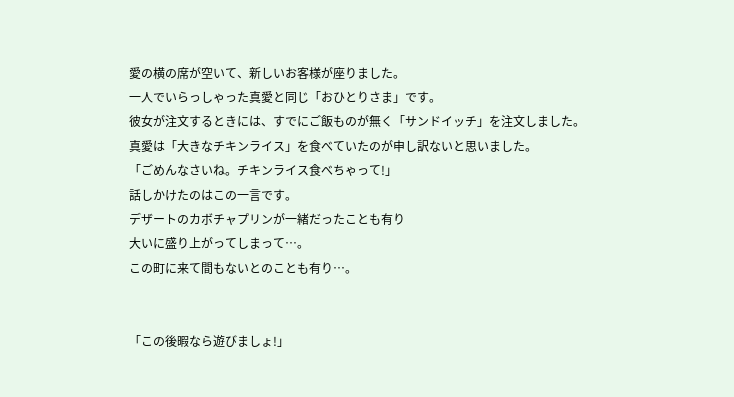愛の横の席が空いて、新しいお客様が座りました。
一人でいらっしゃった真愛と同じ「おひとりさま」です。
彼女が注文するときには、すでにご飯ものが無く「サンドイッチ」を注文しました。
真愛は「大きなチキンライス」を食べていたのが申し訳ないと思いました。
「ごめんなさいね。チキンライス食べちゃって!」
話しかけたのはこの一言です。
デザートのカボチャプリンが一緒だったことも有り
大いに盛り上がってしまって…。
この町に来て間もないとのことも有り…。


「この後暇なら遊びましょ!」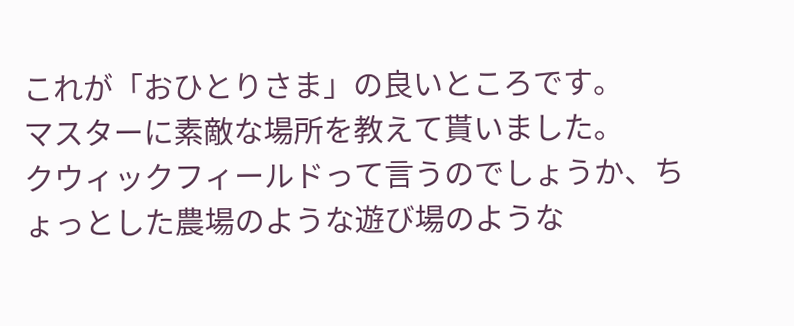これが「おひとりさま」の良いところです。
マスターに素敵な場所を教えて貰いました。
クウィックフィールドって言うのでしょうか、ちょっとした農場のような遊び場のような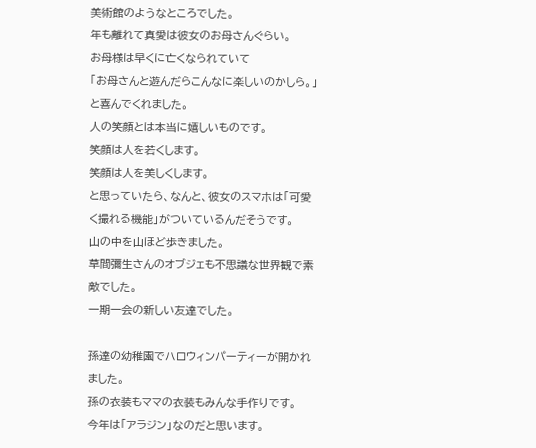美術館のようなところでした。
年も離れて真愛は彼女のお母さんぐらい。
お母様は早くに亡くなられていて
「お母さんと遊んだらこんなに楽しいのかしら。」
と喜んでくれました。
人の笑顔とは本当に嬉しいものです。
笑顔は人を若くします。
笑顔は人を美しくします。
と思っていたら、なんと、彼女のスマホは「可愛く撮れる機能」がついているんだそうです。
山の中を山ほど歩きました。
草間彌生さんのオブジェも不思議な世界観で素敵でした。
一期一会の新しい友達でした。

孫達の幼稚園でハロウィンパーティーが開かれました。
孫の衣装もママの衣装もみんな手作りです。
今年は「アラジン」なのだと思います。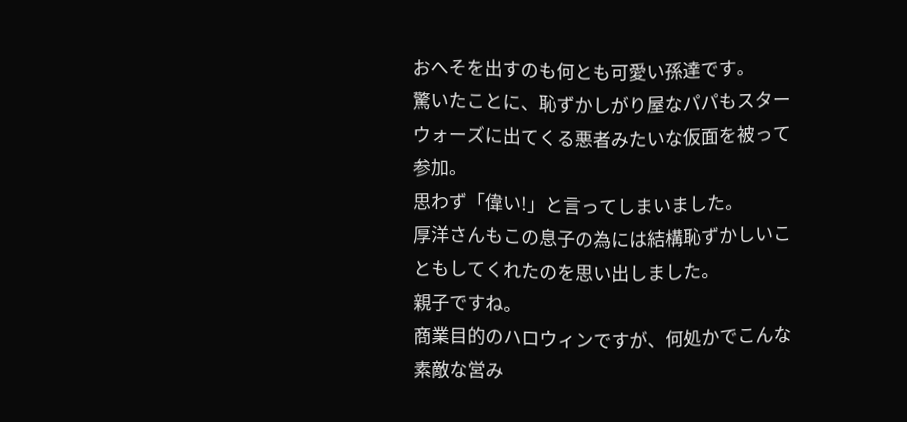おへそを出すのも何とも可愛い孫達です。
驚いたことに、恥ずかしがり屋なパパもスターウォーズに出てくる悪者みたいな仮面を被って参加。
思わず「偉い!」と言ってしまいました。
厚洋さんもこの息子の為には結構恥ずかしいこともしてくれたのを思い出しました。
親子ですね。
商業目的のハロウィンですが、何処かでこんな素敵な営み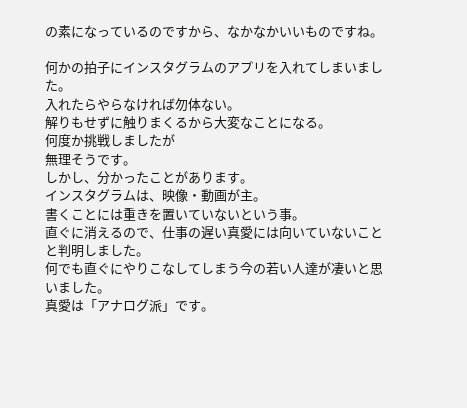の素になっているのですから、なかなかいいものですね。

何かの拍子にインスタグラムのアプリを入れてしまいました。
入れたらやらなければ勿体ない。
解りもせずに触りまくるから大変なことになる。
何度か挑戦しましたが
無理そうです。
しかし、分かったことがあります。
インスタグラムは、映像・動画が主。
書くことには重きを置いていないという事。
直ぐに消えるので、仕事の遅い真愛には向いていないことと判明しました。
何でも直ぐにやりこなしてしまう今の若い人達が凄いと思いました。
真愛は「アナログ派」です。